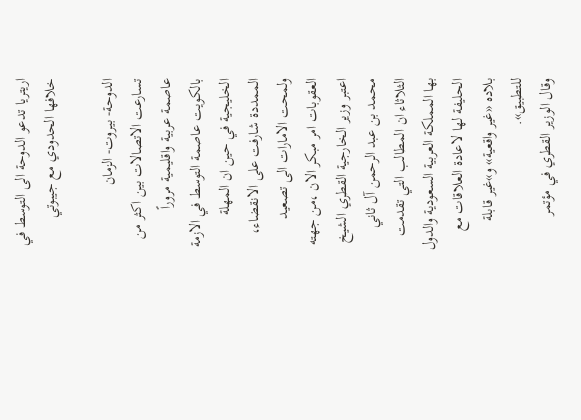اريتريا تدعو الدوحة الى التوسط في خلافها الحدودي مع جيبوتي

الدوحة- بيروت- الزمان
تسارعت الاتصالات بين اكثر من عاصمة عربية واقليمية مروراً بالكويت عاصمة التوسط في الازمة الخليجية في حين ان المهلة الممددة شارفت على الانقضاء، ولمحت الامارات الى تصعيد العقوبات امر مبكر الان ،من جهته اعتبر وزير الخارجية القطري الشيخ محمد بن عبد الرحمن آل ثاني الثلاثاء ان المطالب التي تقدمت بها المملكة العربية السعودية والدول الحليفة لها لاعادة العلاقات مع بلاده «غير واقعية» و»غير قابلة للتطبيق».
وقال الوزير القطري في مؤتمر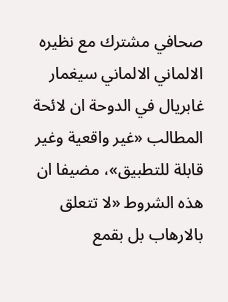صحافي مشترك مع نظيره الالماني الالماني سيغمار غابريال في الدوحة ان لائحة المطالب «غير واقعية وغير قابلة للتطبيق»، مضيفا ان هذه الشروط «لا تتعلق بالارهاب بل بقمع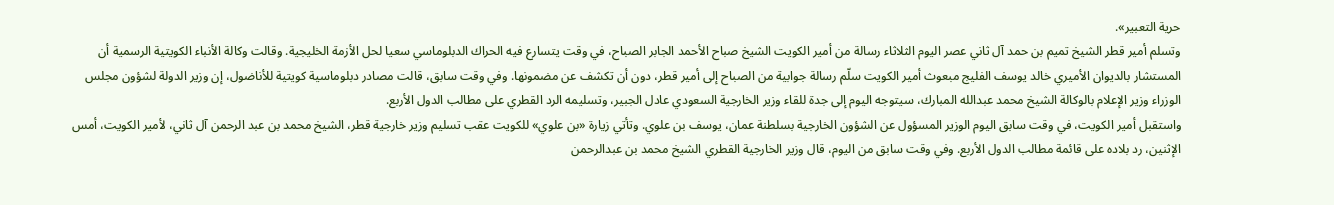حرية التعبير».
وتسلم أمير قطر الشيخ تميم بن حمد آل ثاني عصر اليوم الثلاثاء رسالة من أمير الكويت الشيخ صباح الأحمد الجابر الصباح، في وقت يتسارع فيه الحراك الدبلوماسي سعيا لحل الأزمة الخليجية. وقالت وكالة الأنباء الكويتية الرسمية أن المستشار بالديوان الأميري خالد يوسف الفليج مبعوث أمير الكويت سلّم رسالة جوابية من الصباح إلى أمير قطر، دون أن تكشف عن مضمونها. وفي وقت سابق، قالت مصادر دبلوماسية كويتية للأناضول، إن وزير الدولة لشؤون مجلس الوزراء وزير الإعلام بالوكالة الشيخ محمد عبدالله المبارك، سيتوجه اليوم إلى جدة للقاء وزير الخارجية السعودي عادل الجبير، وتسليمه الرد القطري على مطالب الدول الأربع.
واستقبل أمير الكويت، في وقت سابق اليوم الوزير المسؤول عن الشؤون الخارجية بسلطنة عمان، يوسف بن علوي. وتأتي زيارة «بن علوي» للكويت عقب تسليم وزير خارجية قطر، الشيخ محمد بن عبد الرحمن آل ثاني، لأمير الكويت، أمس الإثنين، رد بلاده على قائمة مطالب الدول الأربع. وفي وقت سابق من اليوم، قال وزير الخارجية القطري الشيخ محمد بن عبدالرحمن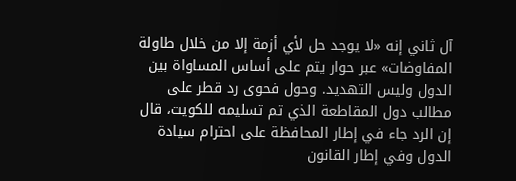آل ثاني إنه «لا يوجد حل لأي أزمة إلا من خلال طاولة المفاوضات» عبر حوار يتم على أساس المساواة بين الدول وليس التهديد. وحول فحوى رد قطر على مطالب دول المقاطعة الذي تم تسليمه للكويت، قال إن الرد جاء في إطار المحافظة على احترام سيادة الدول وفي إطار القانون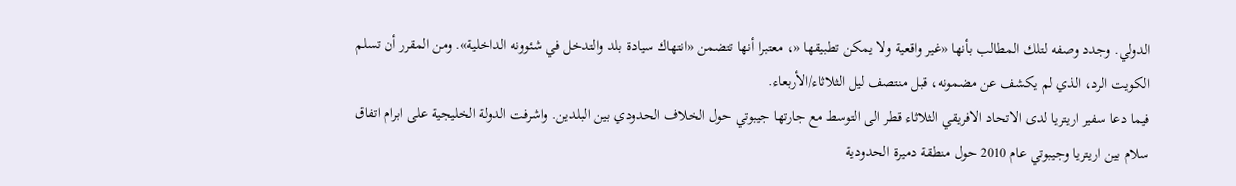الدولي. وجدد وصفه لتلك المطالب بأنها «غير واقعية ولا يمكن تطبيقها «، معتبرا أنها تتضمن «انتهاك سيادة بلد والتدخل في شئوونه الداخلية». ومن المقرر أن تسلم الكويت الرد، الذي لم يكشف عن مضمونه، قبل منتصف ليل الثلاثاء/الأربعاء.
فيما دعا سفير اريتريا لدى الاتحاد الافريقي الثلاثاء قطر الى التوسط مع جارتها جيبوتي حول الخلاف الحدودي بين البلدين. واشرفت الدولة الخليجية على ابرام اتفاق سلام بين اريتريا وجيبوتي عام 2010 حول منطقة دميرة الحدودية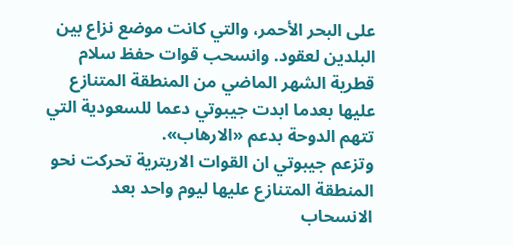على البحر الأحمر، والتي كانت موضع نزاع بين البلدين لعقود. وانسحب قوات حفظ سلام قطرية الشهر الماضي من المنطقة المتنازع عليها بعدما ابدت جيبوتي دعما للسعودية التي تتهم الدوحة بدعم «الارهاب».
وتزعم جيبوتي ان القوات الاريترية تحركت نحو المنطقة المتنازع عليها ليوم واحد بعد الانسحاب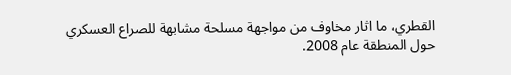القطري، ما اثار مخاوف من مواجهة مسلحة مشابهة للصراع العسكري حول المنطقة عام 2008.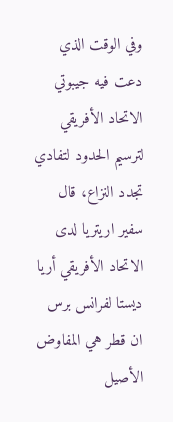وفي الوقت الذي دعت فيه جيبوتي الاتحاد الأفريقي لترسيم الحدود لتفادي تجدد النزاع، قال سفير اريتريا لدى الاتحاد الأفريقي أريا ديستا لفرانس برس ان قطر هي المفاوض الأصيل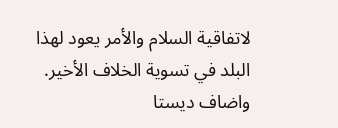لاتفاقية السلام والأمر يعود لهذا البلد في تسوية الخلاف الأخير.
واضاف ديستا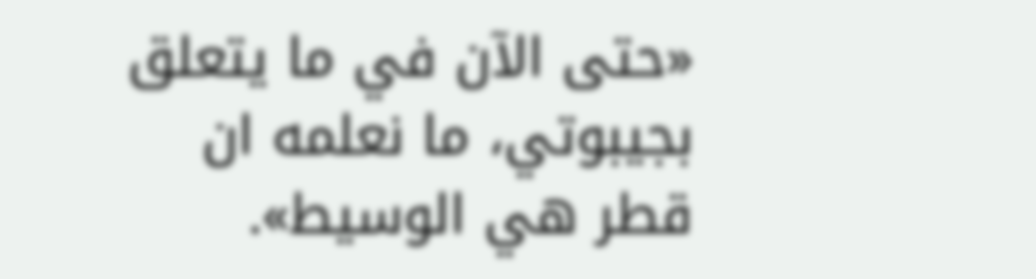«حتى الآن في ما يتعلق بجيبوتي، ما نعلمه ان قطر هي الوسيط».